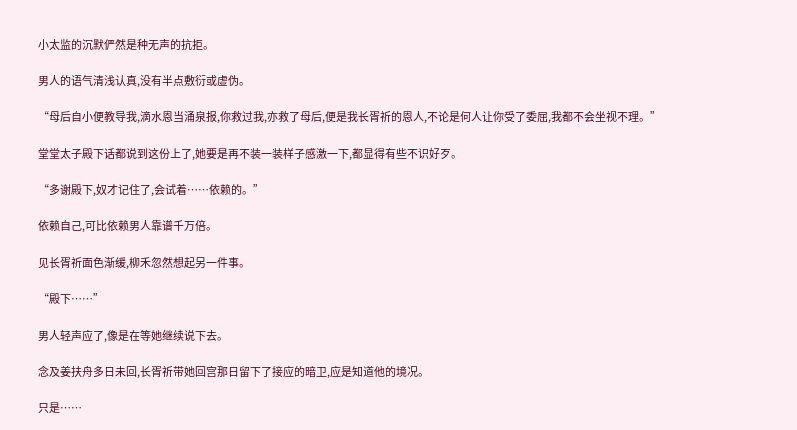小太监的沉默俨然是种无声的抗拒。

男人的语气清浅认真,没有半点敷衍或虚伪。

“母后自小便教导我,滴水恩当涌泉报,你救过我,亦救了母后,便是我长胥祈的恩人,不论是何人让你受了委屈,我都不会坐视不理。”

堂堂太子殿下话都说到这份上了,她要是再不装一装样子感激一下,都显得有些不识好歹。

“多谢殿下,奴才记住了,会试着……依赖的。”

依赖自己,可比依赖男人靠谱千万倍。

见长胥祈面色渐缓,柳禾忽然想起另一件事。

“殿下……”

男人轻声应了,像是在等她继续说下去。

念及姜扶舟多日未回,长胥祈带她回宫那日留下了接应的暗卫,应是知道他的境况。

只是……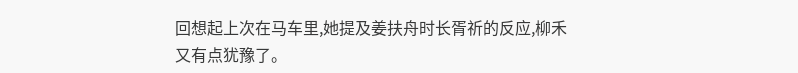回想起上次在马车里,她提及姜扶舟时长胥祈的反应,柳禾又有点犹豫了。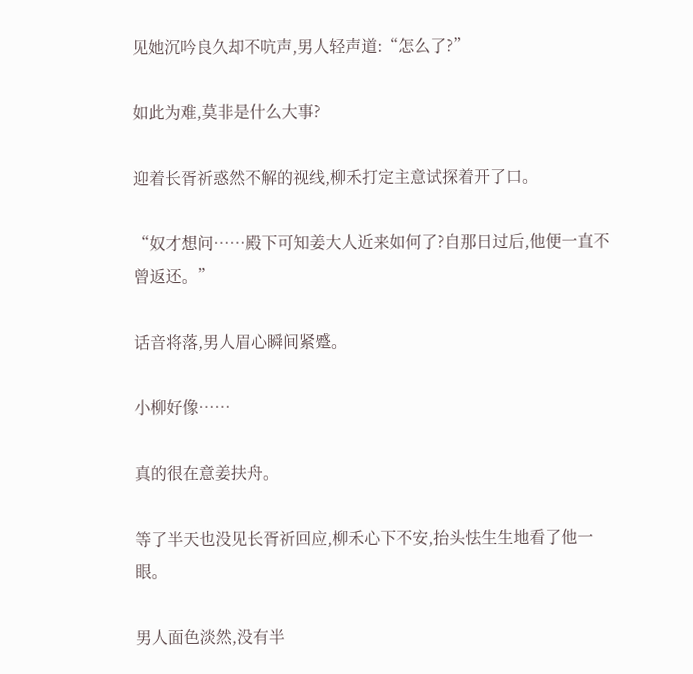见她沉吟良久却不吭声,男人轻声道:“怎么了?”

如此为难,莫非是什么大事?

迎着长胥祈惑然不解的视线,柳禾打定主意试探着开了口。

“奴才想问……殿下可知姜大人近来如何了?自那日过后,他便一直不曾返还。”

话音将落,男人眉心瞬间紧蹙。

小柳好像……

真的很在意姜扶舟。

等了半天也没见长胥祈回应,柳禾心下不安,抬头怯生生地看了他一眼。

男人面色淡然,没有半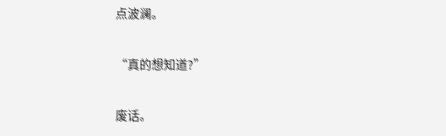点波澜。

“真的想知道?”

废话。